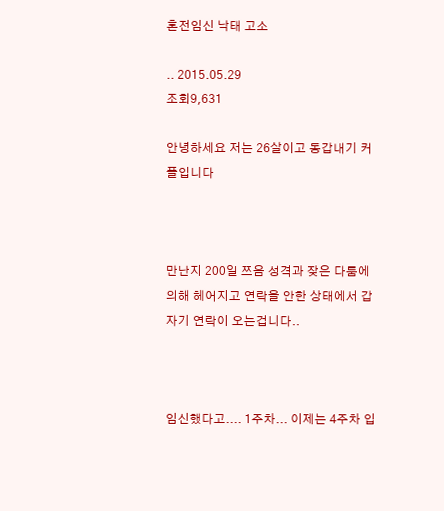혼전임신 낙태 고소

.. 2015.05.29
조회9,631

안녕하세요 저는 26살이고 동갑내기 커플입니다



만난지 200일 쯔음 성격과 잦은 다툼에 의해 헤어지고 연락을 안한 상태에서 갑자기 연락이 오는겁니다..



임신했다고.... 1주차... 이제는 4주차 입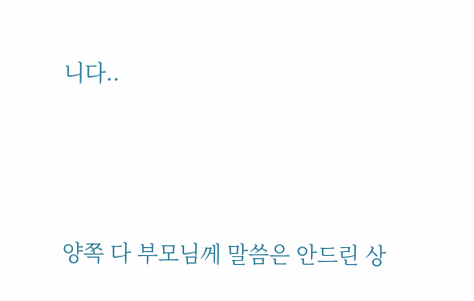니다..



양쪽 다 부모님께 말씀은 안드린 상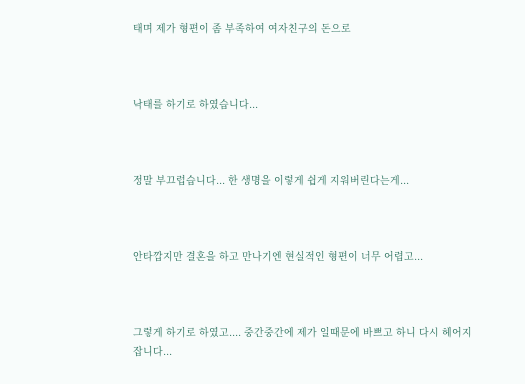태며 제가 형편이 좀 부족하여 여자친구의 돈으로



낙태를 하기로 하였습니다...



정말 부끄럽습니다... 한 생명을 이렇게 쉽게 지워버린다는게...



안타깝지만 결혼을 하고 만나기엔 현실적인 형편이 너무 어렵고...



그렇게 하기로 하였고.... 중간중간에 제가 일때문에 바쁘고 하니 다시 헤어지잡니다...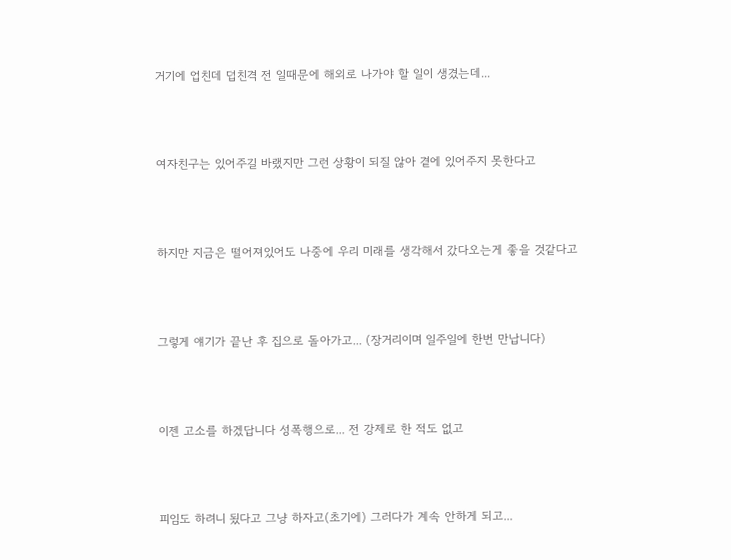거기에 업친데 덥친격 전 일때문에 해외로 나가야 할 일이 생겼는데...



여자친구는 있어주길 바랬지만 그런 상황이 되질 않아 곁에 있어주지 못한다고



하지만 지금은 떨어져있어도 나중에 우리 미래를 생각해서 갔다오는게 좋을 것같다고



그렇게 얘기가 끝난 후 집으로 돌아가고... (장거리이며 일주일에 한번 만납니다)



이젠 고소를 하겠답니다 성폭행으로... 전 강제로 한 적도 없고



피임도 하려니 됬다고 그냥 하자고(초기에) 그러다가 계속 안하게 되고...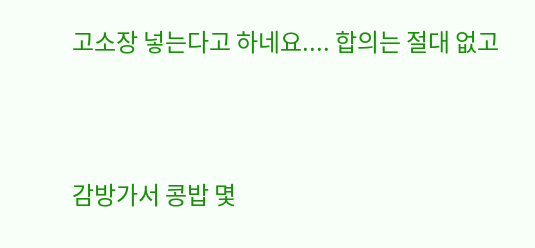고소장 넣는다고 하네요.... 합의는 절대 없고



감방가서 콩밥 몇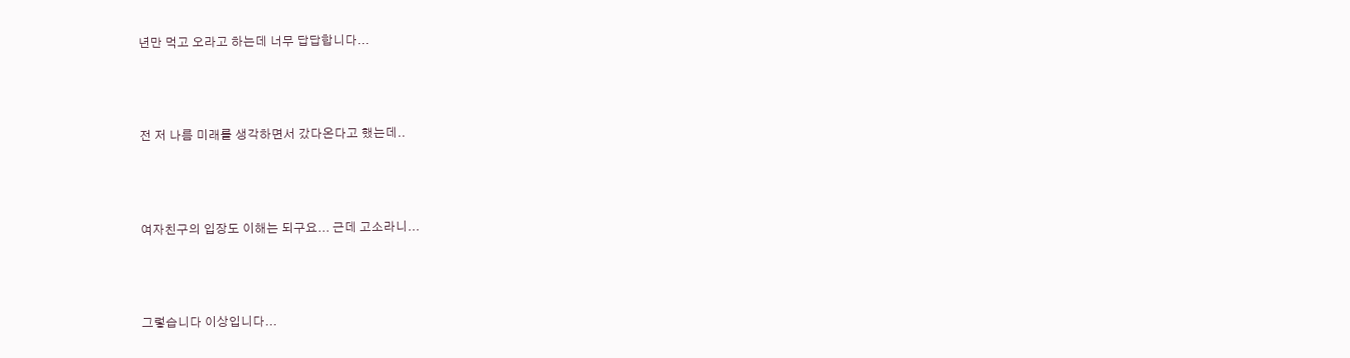년만 먹고 오라고 하는데 너무 답답합니다...



전 저 나름 미래를 생각하면서 갔다온다고 했는데..



여자친구의 입장도 이해는 되구요... 근데 고소라니...



그렇습니다 이상입니다...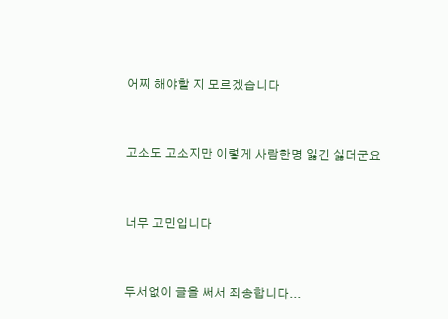어찌 해야할 지 모르겠습니다



고소도 고소지만 이렇게 사람한명 잃긴 싫더군요



너무 고민입니다



두서없이 글을 써서 죄송합니다...